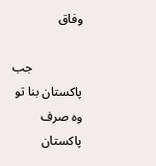وفاق

                جب پاکستان بنا تو وہ صرف پاکستان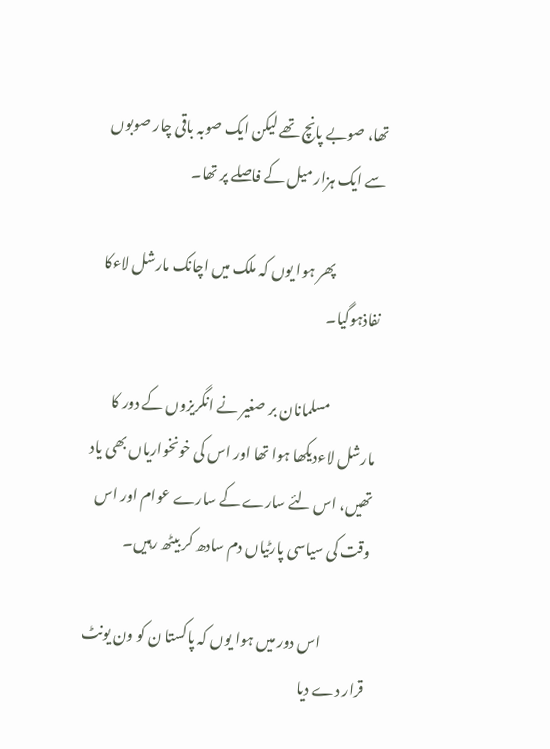تھا، صوبے پانچ تھے لیکن ایک صوبہ باقی چار صوبوں سے ایک ہزار میل کے فاصلے پر تھا۔

                پھر ہوا یوں کہ ملک میں اچانک مارشل لاءکا نفاذہوگیا۔

                مسلمانان بر صغیر نے انگریزوں کے دور کا مارشل لاءدیکھا ہوا تھا اور اس کی خونخواریاں بھی یاد تھیں، اس لئے سارے کے سارے عوام اور اس وقت کی سیاسی پارٹیاں دم سادھ کر بیٹھ رہیں۔

                اس دور میں ہوا یوں کہ پاکستا ن کو ون یونٹ قرار دے دیا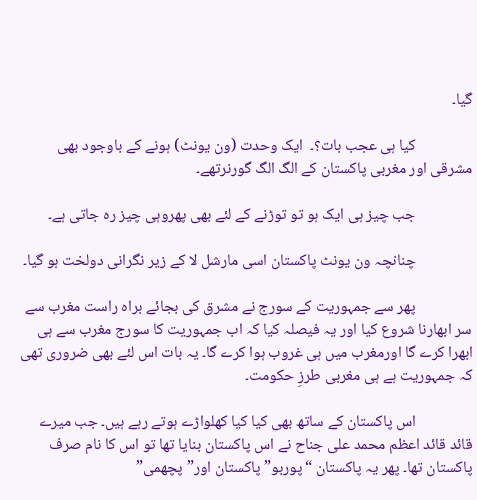گیا۔

                کیا ہی عجب بات؟۔  ایک وحدت (ون یونٹ) ہونے کے باوجود بھی مشرقی اور مغربی پاکستان کے الگ الگ گورنرتھے۔

                جب چیز ہی ایک ہو تو توڑنے کے لئے بھی پھروہی چیز رہ جاتی ہے۔

                چنانچہ ون یونٹ پاکستان اسی مارشل لا کے زیر نگرانی دولخت ہو گیا۔

                پھر سے جمہوریت کے سورج نے مشرق کی بجائے براہ راست مغرب سے سر ابھارنا شروع کیا اور یہ فیصلہ کیا کہ اب جمہوریت کا سورج مغرب سے ہی ابھرا کرے گا اورمغرب میں ہی غروب ہوا کرے گا۔ یہ بات اس لئے بھی ضروری تھی کہ جمہوریت ہے ہی مغربی طرزِ حکومت۔

                اس پاکستان کے ساتھ بھی کیا کیا کھلواڑے ہوتے رہے ہیں۔ جب میرے قائد قائد اعظم محمد علی جناح نے اس پاکستان بنایا تھا تو اس کا نام صرف پاکستان تھا۔ پھر یہ پاکستان “پوربو” پاکستان اور”پچھمی”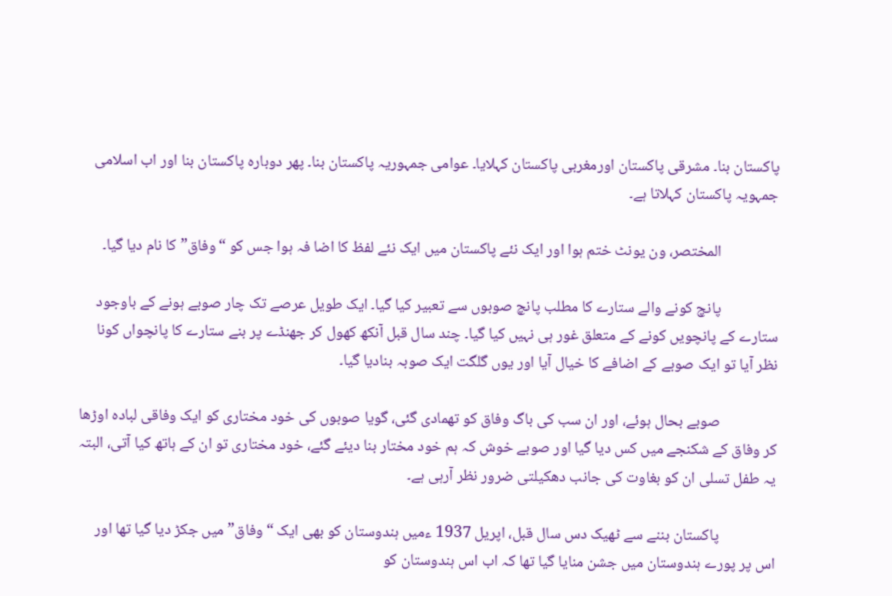پاکستان بنا۔ مشرقی پاکستان اورمغربی پاکستان کہلایا۔ عوامی جمہوریہ پاکستان بنا۔ پھر دوبارہ پاکستان بنا اور اب اسلامی جمہویہ پاکستان کہلاتا ہے۔

                المختصر، ون یونٹ ختم ہوا اور ایک نئے پاکستان میں ایک نئے لفظ کا اضا فہ ہوا جس کو “وفاق” کا نام دیا گیا۔

                پانچ کونے والے ستارے کا مطلب پانچ صوبوں سے تعبیر کیا گیا۔ ایک طویل عرصے تک چار صوبے ہونے کے باوجود ستارے کے پانچویں کونے کے متعلق غور ہی نہیں کیا گیا۔ چند سال قبل آنکھ کھول کر جھنڈے پر بنے ستارے کا پانچواں کونا نظر آیا تو ایک صوبے کے اضافے کا خیال آیا اور یوں گلگت ایک صوبہ بنادیا گیا۔

                صوبے بحال ہوئے، اور ان سب کی باگ وفاق کو تھمادی گئی، گویا صوبوں کی خود مختاری کو ایک وفاقی لبادہ اوڑھا کر وفاق کے شکنجے میں کس دیا گیا اور صوبے خوش کہ ہم خود مختار بنا دیئے گئے، خود مختاری تو ان کے ہاتھ کیا آتی، البتہ یہ طفل تسلی ان کو بغاوت کی جانب دھکیلتی ضرور نظر آرہی ہے۔

                پاکستان بننے سے ٹھیک دس سال قبل، اپریل 1937 ءمیں ہندوستان کو بھی ایک “وفاق” میں جکڑ دیا گیا تھا اور اس پر پورے ہندوستان میں جشن منایا گیا تھا کہ اب اس ہندوستان کو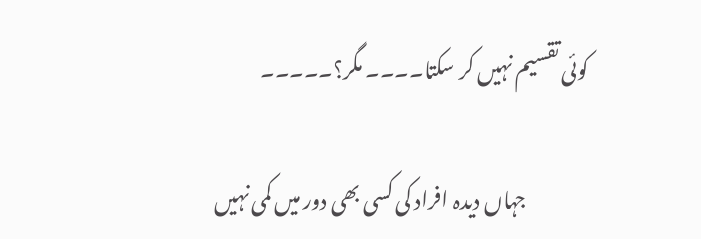کوئی تقسیم نہیں کر سکتا۔۔۔۔ مگر؟۔۔۔۔۔

                جہاں دیدہ افراد کی کسی بھی دور میں کمی نہیں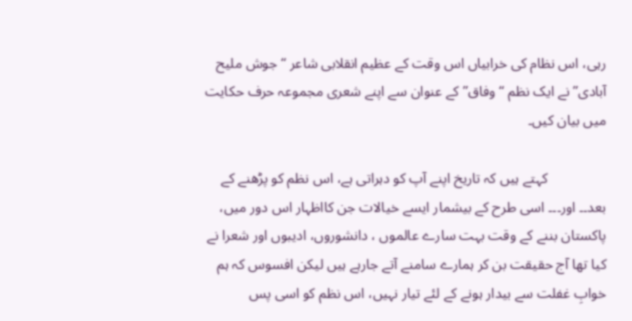رہی، اس نظام کی خرابیاں اس وقت کے عظیم انقلابی شاعر “جوش ملیح آبادی” نے ایک نظم “وفاق” کے عنوان سے اپنے شعری مجموعہ حرف حکایت میں بیان کیں۔

                کہتے ہیں کہ تاریخ اپنے آپ کو دہراتی ہے، اس نظم کو پڑھنے کے بعد۔۔ اور۔۔۔ اسی طرح کے بیشمار ایسے خیالات جن کااظہار اس دور میں، پاکستان بننے کے وقت بہت سارے عالموں ، دانشوروں، ادیبوں اور شعرا نے کیا تھا آج حقیقت بن کر ہمارے سامنے آتے جارہے ہیں لیکن افسوس کہ ہم خوابِ غفلت سے بیدار ہونے کے لئے تیار نہیں، اس نظم کو اسی پس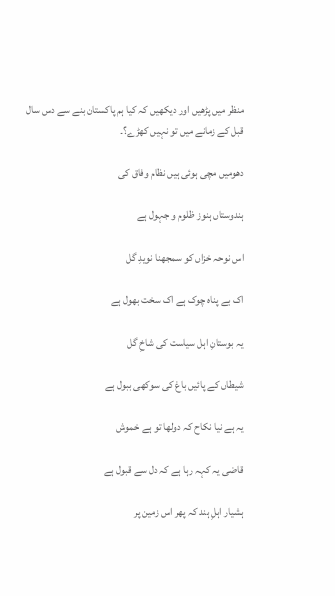منظر میں پڑھیں اور دیکھیں کہ کیا ہم پاکستان بنے سے دس سال قبل کے زمانے میں تو نہیں کھڑے؟۔

دھومیں مچی ہوئی ہیں نظام وفاق کی

ہندوستاں ہنوز ظلوم و جہول ہے

اس نوحہ خزاں کو سمجھنا نویدِ گل

اک بے پناہ چوک ہے اک سخت بھول ہے

یہ بوستانِ اہل سیاست کی شاخِ گل

شیطاں کے پائیں باغ کی سوکھی ببول ہے

یہ ہے نیا نکاح کہ دولھا تو ہے خموش

قاضی یہ کہہ رہا ہے کہ دل سے قبول ہے

ہشیار اہلِ ہند کہ پھر اس زمین پر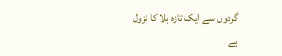گردوں سے ایک تازہ بلا کا نزول ہے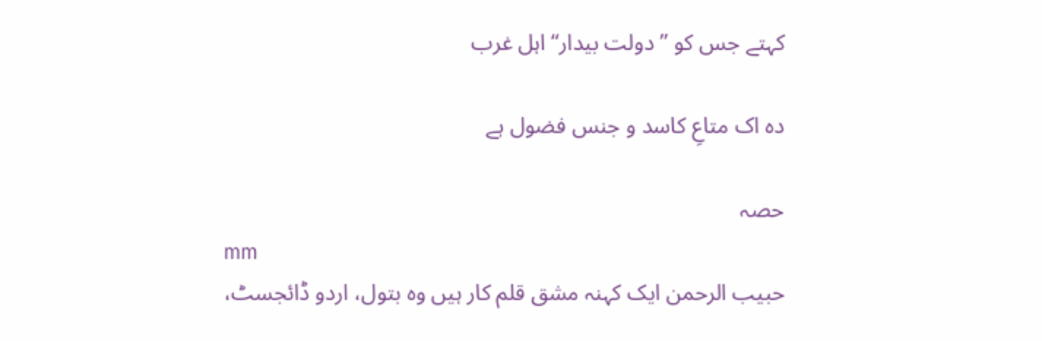کہتے جس کو ”دولت بیدار“ اہل غرب

دہ اک متاعِ کاسد و جنس فضول ہے

حصہ
mm
حبیب الرحمن ایک کہنہ مشق قلم کار ہیں وہ بتول، اردو ڈائجسٹ،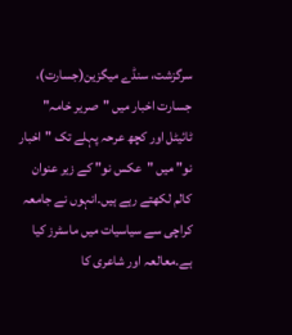سرگزشت، سنڈے میگزین(جسارت)، جسارت اخبار میں "صریر خامہ" ٹائیٹل اور کچھ عرحہ پہلے تک "اخبار نو" میں "عکس نو" کے زیر عنوان کالم لکھتے رہے ہیں۔انہوں نے جامعہ کراچی سے سیاسیات میں ماسٹرز کیا ہے۔معالعہ اور شاعری کا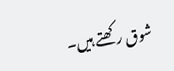شوق رکھتے ہیں۔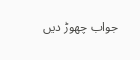جواب چھوڑ دیں